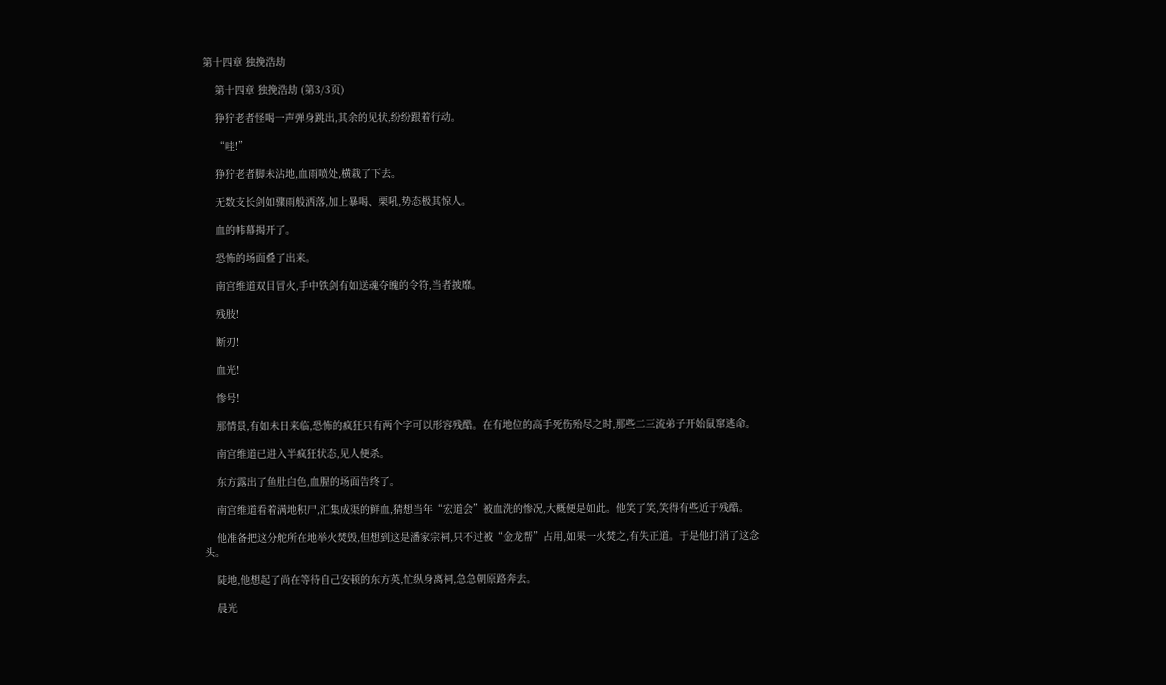第十四章 独挽浩劫

    第十四章 独挽浩劫 (第3/3页)

    狰狞老者怪喝一声弹身跳出,其余的见状,纷纷跟着行动。

    “哇!”

    狰狞老者脚未沾地,血雨喷处,横栽了下去。

    无数支长剑如骤雨般洒落,加上暴喝、栗吼,势态极其惊人。

    血的帏幕揭开了。

    恐怖的场面叠了出来。

    南宫维道双目冒火,手中铁剑有如送魂夺魄的令符,当者披靡。

    残肢!

    断刃!

    血光!

    惨号!

    那情景,有如未日来临,恐怖的疯狂只有两个字可以形容残酷。在有地位的高手死伤殆尽之时,那些二三流弟子开始鼠窜逃命。

    南宫维道已进入半疯狂状态,见人便杀。

    东方露出了鱼肚白色,血腥的场面告终了。

    南宫维道看着满地积尸,汇集成渠的鲜血,猜想当年“宏道会”被血洗的惨况,大概便是如此。他笑了笑,笑得有些近于残酷。

    他准备把这分舵所在地举火焚毁,但想到这是潘家宗祠,只不过被“金龙帮”占用,如果一火焚之,有失正道。于是他打消了这念头。

    陡地,他想起了尚在等待自己安顿的东方英,忙纵身离祠,急急朝原路奔去。

    晨光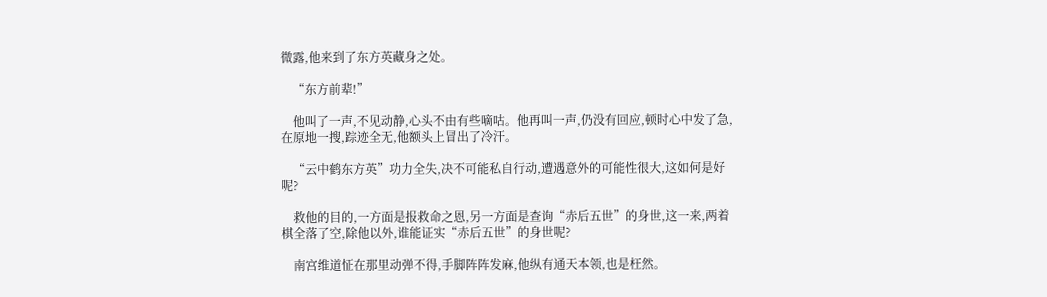微露,他来到了东方英藏身之处。

    “东方前辈!”

    他叫了一声,不见动静,心头不由有些嘀咕。他再叫一声,仍没有回应,顿时心中发了急,在原地一搜,踪迹全无,他额头上冒出了冷汗。

    “云中鹤东方英”功力全失,决不可能私自行动,遭遇意外的可能性很大,这如何是好呢?

    救他的目的,一方面是报救命之恩,另一方面是查询“赤后五世”的身世,这一来,两着棋全落了空,除他以外,谁能证实“赤后五世”的身世呢?

    南宫维道怔在那里动弹不得,手脚阵阵发麻,他纵有通天本领,也是枉然。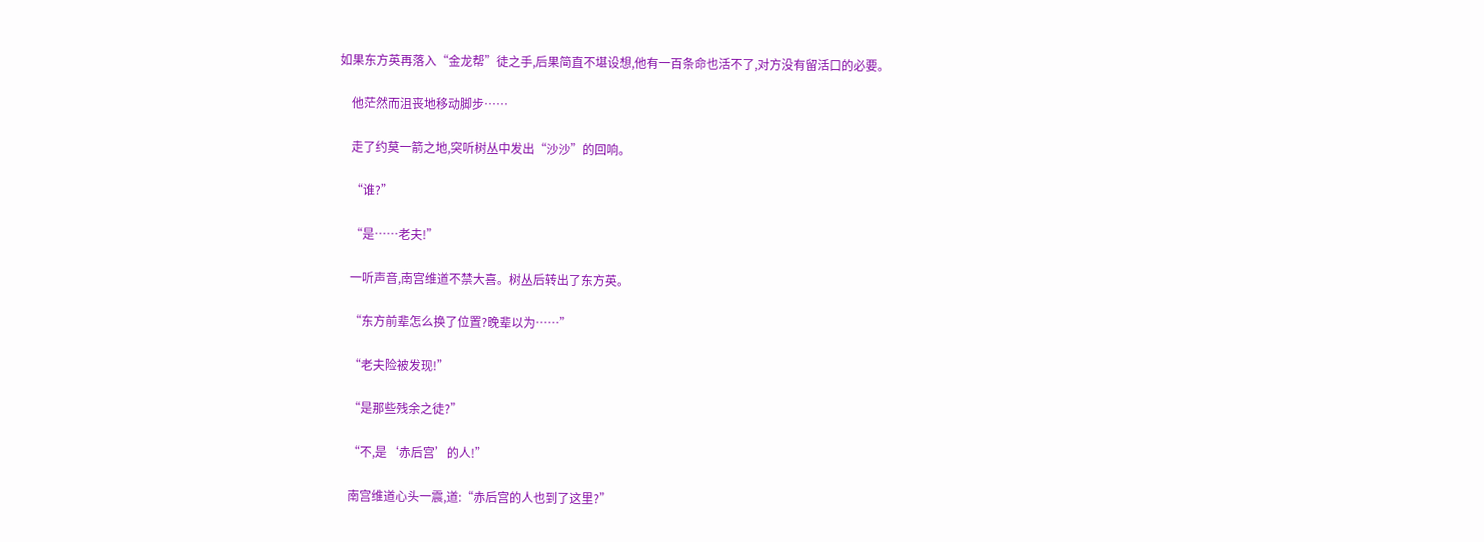如果东方英再落入“金龙帮”徒之手,后果简直不堪设想,他有一百条命也活不了,对方没有留活口的必要。

    他茫然而沮丧地移动脚步……

    走了约莫一箭之地,突听树丛中发出“沙沙”的回响。

    “谁?”

    “是……老夫!”

    一听声音,南宫维道不禁大喜。树丛后转出了东方英。

    “东方前辈怎么换了位置?晚辈以为……”

    “老夫险被发现!”

    “是那些残余之徒?”

    “不,是‘赤后宫’的人!”

    南宫维道心头一震,道:“赤后宫的人也到了这里?”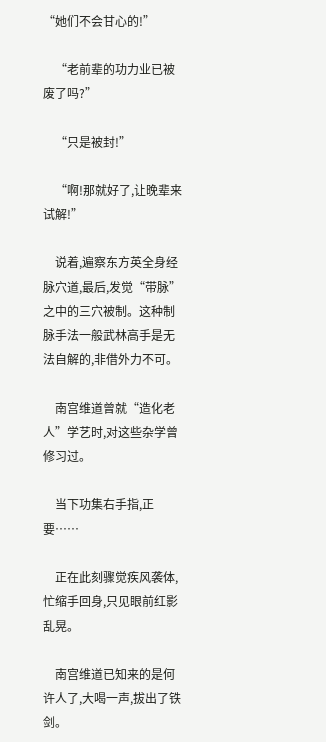“她们不会甘心的!”

    “老前辈的功力业已被废了吗?”

    “只是被封!”

    “啊!那就好了,让晚辈来试解!”

    说着,遍察东方英全身经脉穴道,最后,发觉“带脉”之中的三穴被制。这种制脉手法一般武林高手是无法自解的,非借外力不可。

    南宫维道曾就“造化老人”学艺时,对这些杂学曾修习过。

    当下功集右手指,正要……

    正在此刻骤觉疾风袭体,忙缩手回身,只见眼前红影乱晃。

    南宫维道已知来的是何许人了,大喝一声,拔出了铁剑。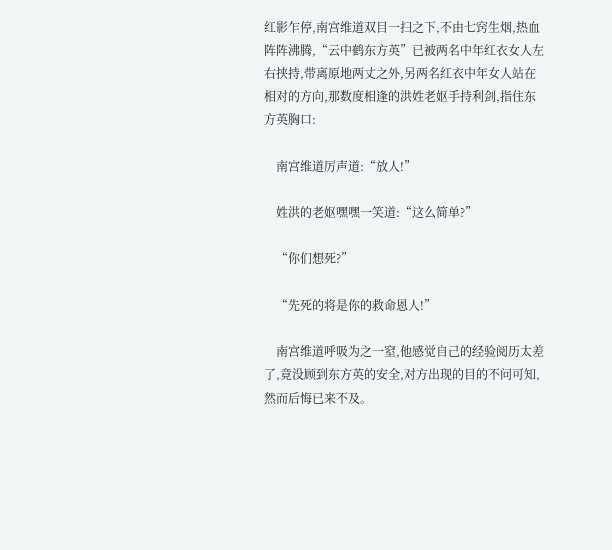红影乍停,南宫维道双目一扫之下,不由七窍生烟,热血阵阵沸腾,“云中鹤东方英”已被两名中年红衣女人左右挟持,带离原地两丈之外,另两名红衣中年女人站在相对的方向,那数度相逢的洪姓老妪手持利剑,指住东方英胸口:

    南宫维道厉声道:“放人!”

    姓洪的老妪嘿嘿一笑道:“这么简单?”

    “你们想死?”

    “先死的将是你的救命恩人!”

    南宫维道呼吸为之一窒,他感觉自己的经验阅历太差了,竟没顾到东方英的安全,对方出现的目的不问可知,然而后悔已来不及。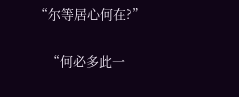“尔等居心何在?”

    “何必多此一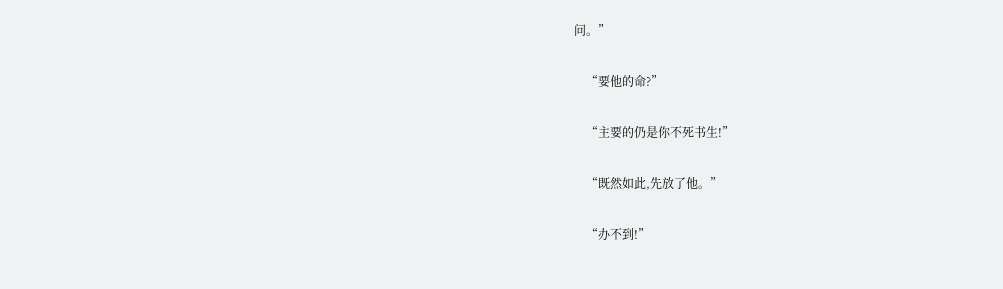问。”

    “要他的命?”

    “主要的仍是你不死书生!”

    “既然如此,先放了他。”

    “办不到!”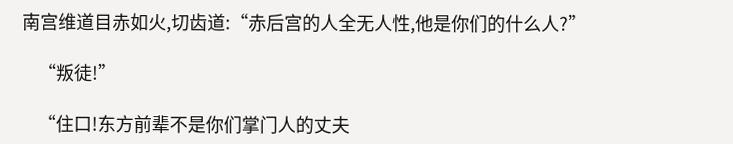南宫维道目赤如火,切齿道:“赤后宫的人全无人性,他是你们的什么人?”

    “叛徒!”

    “住口!东方前辈不是你们掌门人的丈夫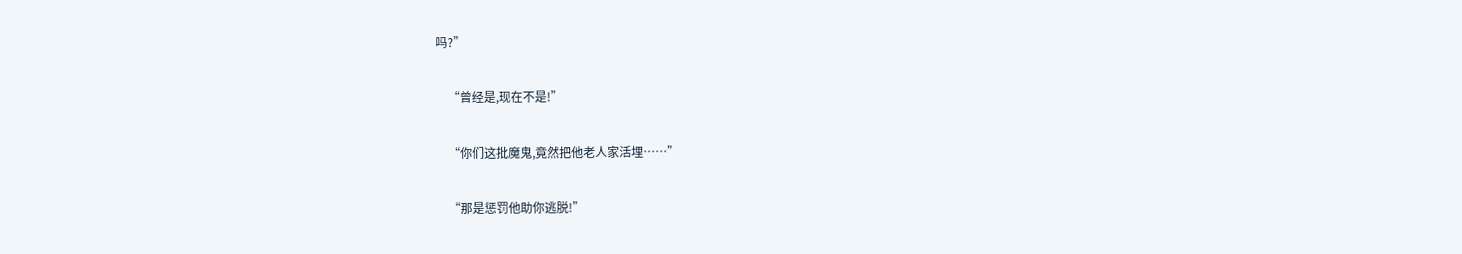吗?”

    “曾经是,现在不是!”

    “你们这批魔鬼,竟然把他老人家活埋……”

    “那是惩罚他助你逃脱!”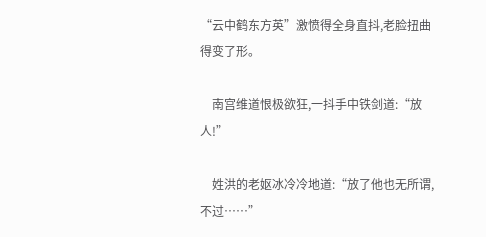“云中鹤东方英”激愤得全身直抖,老脸扭曲得变了形。

    南宫维道恨极欲狂,一抖手中铁剑道:“放人!”

    姓洪的老妪冰冷冷地道:“放了他也无所谓,不过……”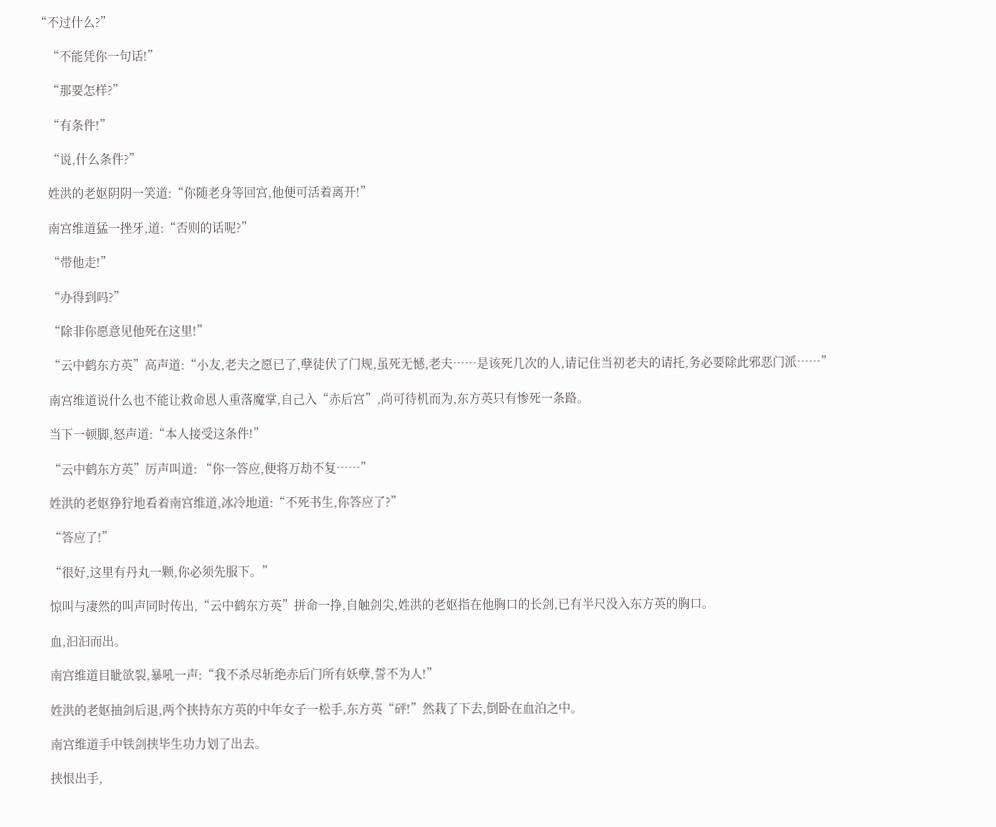“不过什么?”

    “不能凭你一句话!”

    “那要怎样?”

    “有条件!”

    “说,什么条件?”

    姓洪的老妪阴阴一笑道:“你随老身等回宫,他便可活着离开!”

    南宫维道猛一挫牙,道:“否则的话呢?”

    “带他走!”

    “办得到吗?”

    “除非你愿意见他死在这里!”

    “云中鹤东方英”高声道:“小友,老夫之愿已了,孽徒伏了门规,虽死无憾,老夫……是该死几次的人,请记住当初老夫的请托,务必要除此邪恶门派……”

    南宫维道说什么也不能让救命恩人重落魔掌,自己入“赤后宫”,尚可待机而为,东方英只有惨死一条路。

    当下一顿脚,怒声道:“本人接受这条件!”

    “云中鹤东方英”厉声叫道: “你一答应,便将万劫不复……”

    姓洪的老妪狰狞地看着南宫维道,冰冷地道:“不死书生,你答应了?”

    “答应了!”

    “很好,这里有丹丸一颗,你必须先服下。”

    惊叫与凄然的叫声同时传出,“云中鹤东方英”拼命一挣,自触剑尖,姓洪的老妪指在他胸口的长剑,已有半尺没入东方英的胸口。

    血,汩汩而出。

    南宫维道目眦欲裂,暴吼一声:“我不杀尽斩绝赤后门所有妖孽,誓不为人!”

    姓洪的老妪抽剑后退,两个挟持东方英的中年女子一松手,东方英“砰!”然栽了下去,倒卧在血泊之中。

    南宫维道手中铁剑挟毕生功力划了出去。

    挟恨出手,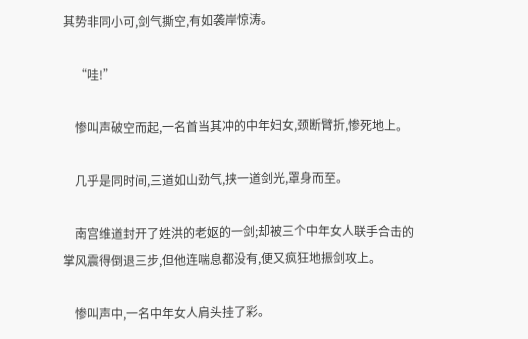其势非同小可,剑气撕空,有如袭岸惊涛。

    “哇!”

    惨叫声破空而起,一名首当其冲的中年妇女,颈断臂折,惨死地上。

    几乎是同时间,三道如山劲气,挟一道剑光,罩身而至。

    南宫维道封开了姓洪的老妪的一剑;却被三个中年女人联手合击的掌风震得倒退三步,但他连喘息都没有,便又疯狂地振剑攻上。

    惨叫声中,一名中年女人肩头挂了彩。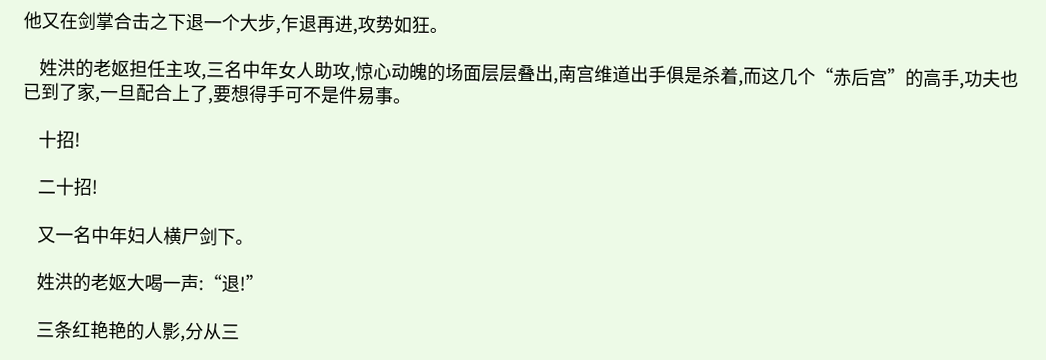他又在剑掌合击之下退一个大步,乍退再进,攻势如狂。

    姓洪的老妪担任主攻,三名中年女人助攻,惊心动魄的场面层层叠出,南宫维道出手俱是杀着,而这几个“赤后宫”的高手,功夫也已到了家,一旦配合上了,要想得手可不是件易事。

    十招!

    二十招!

    又一名中年妇人横尸剑下。

    姓洪的老妪大喝一声:“退!”

    三条红艳艳的人影,分从三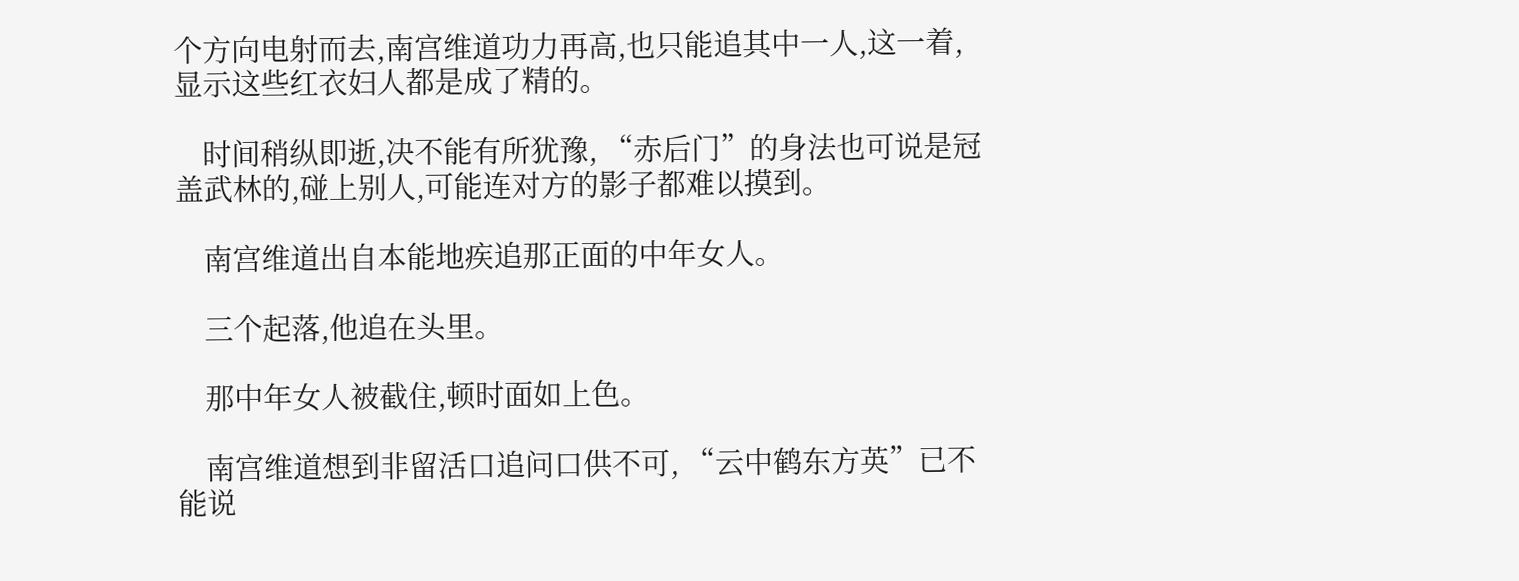个方向电射而去,南宫维道功力再高,也只能追其中一人,这一着,显示这些红衣妇人都是成了精的。

    时间稍纵即逝,决不能有所犹豫, “赤后门”的身法也可说是冠盖武林的,碰上别人,可能连对方的影子都难以摸到。

    南宫维道出自本能地疾追那正面的中年女人。

    三个起落,他追在头里。

    那中年女人被截住,顿时面如上色。

    南宫维道想到非留活口追问口供不可, “云中鹤东方英”已不能说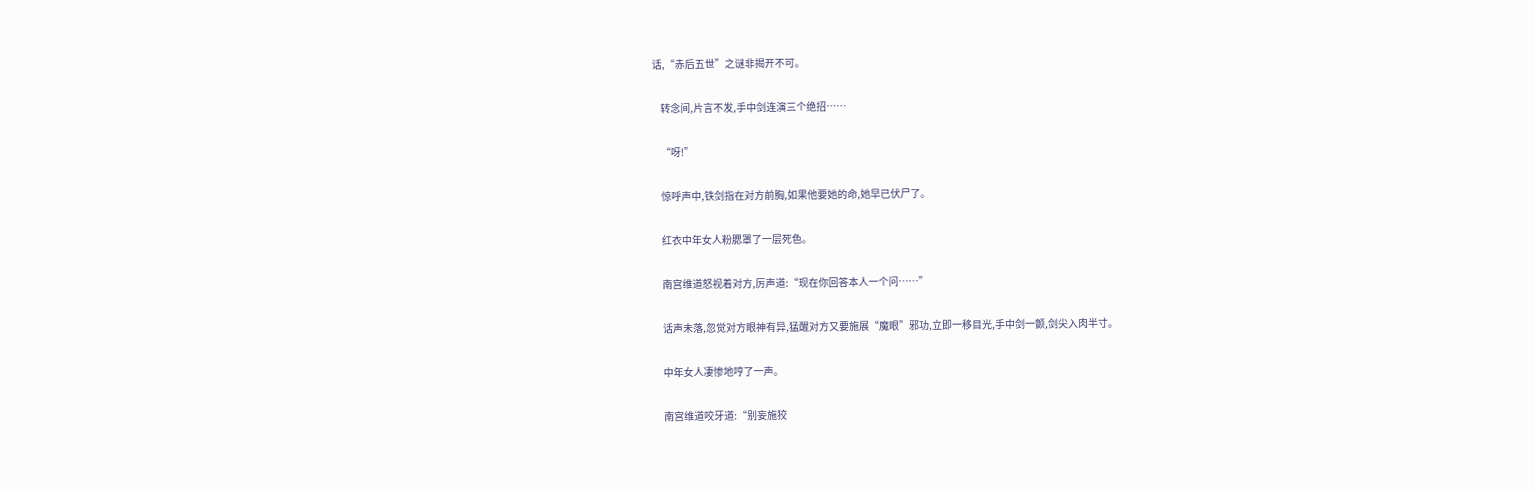话,“赤后五世”之谜非揭开不可。

    转念间,片言不发,手中剑连演三个绝招……

    “呀!”

    惊呼声中,铁剑指在对方前胸,如果他要她的命,她早已伏尸了。

    红衣中年女人粉腮罩了一层死色。

    南宫维道怒视着对方,厉声道:“现在你回答本人一个问……”

    话声未落,忽觉对方眼神有异,猛醒对方又要施展“魔眼”邪功,立即一移目光,手中剑一颤,剑尖入肉半寸。

    中年女人凄惨地哼了一声。

    南宫维道咬牙道:“别妄施狡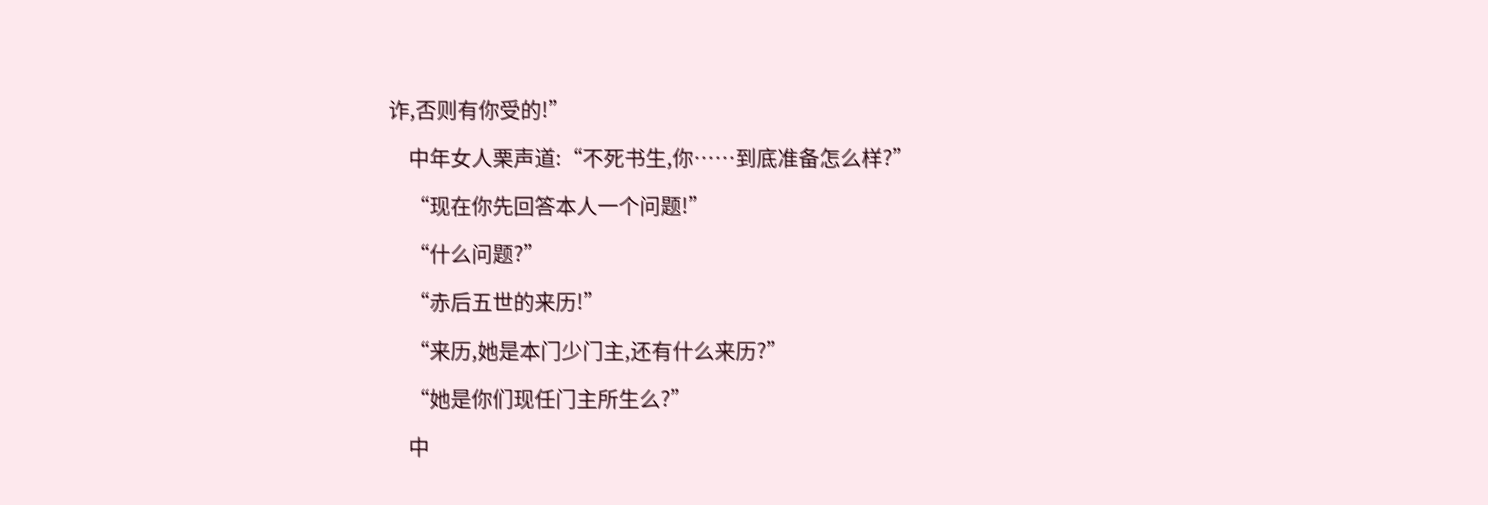诈,否则有你受的!”

    中年女人栗声道:“不死书生,你……到底准备怎么样?”

    “现在你先回答本人一个问题!”

    “什么问题?”

    “赤后五世的来历!”

    “来历,她是本门少门主,还有什么来历?”

    “她是你们现任门主所生么?”

    中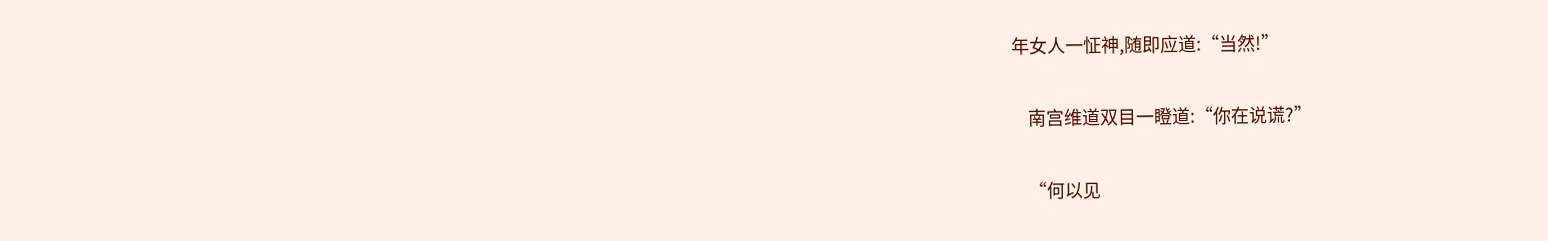年女人一怔神,随即应道:“当然!”

    南宫维道双目一瞪道:“你在说谎?”

    “何以见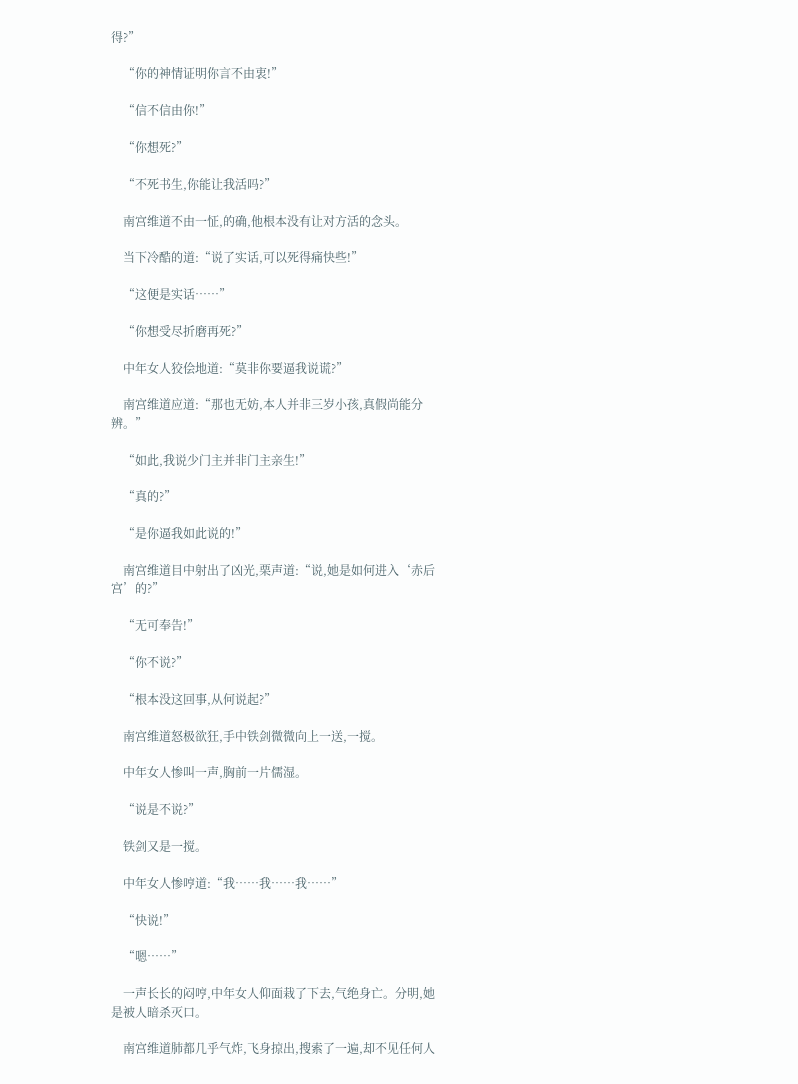得?”

    “你的神情证明你言不由衷!”

    “信不信由你!”

    “你想死?”

    “不死书生,你能让我活吗?”

    南宫维道不由一怔,的确,他根本没有让对方活的念头。

    当下冷酷的道:“说了实话,可以死得痛快些!”

    “这便是实话……”

    “你想受尽折磨再死?”

    中年女人狡侩地道:“莫非你要逼我说谎?”

    南宫维道应道:“那也无妨,本人并非三岁小孩,真假尚能分辨。”

    “如此,我说少门主并非门主亲生!”

    “真的?”

    “是你逼我如此说的!”

    南宫维道目中射出了凶光,栗声道:“说,她是如何进入‘赤后宫’的?”

    “无可奉告!”

    “你不说?”

    “根本没这回事,从何说起?”

    南宫维道怒极欲狂,手中铁剑微微向上一送,一搅。

    中年女人惨叫一声,胸前一片儒湿。

    “说是不说?”

    铁剑又是一搅。

    中年女人惨哼道:“我……我……我……”

    “快说!”

    “嗯……”

    一声长长的闷哼,中年女人仰面栽了下去,气绝身亡。分明,她是被人暗杀灭口。

    南宫维道肺都几乎气炸,飞身掠出,搜索了一遍,却不见任何人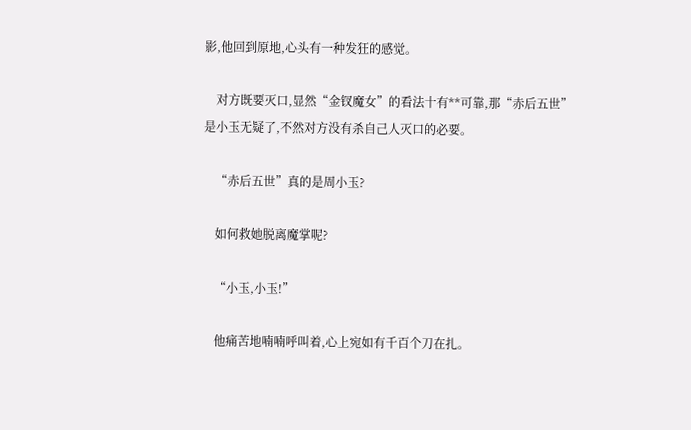影,他回到原地,心头有一种发狂的感觉。

    对方既要灭口,显然“金钗魔女”的看法十有**可靠,那“赤后五世”是小玉无疑了,不然对方没有杀自己人灭口的必要。

    “赤后五世”真的是周小玉?

    如何救她脱离魔掌呢?

    “小玉,小玉!”

    他痛苦地喃喃呼叫着,心上宛如有千百个刀在扎。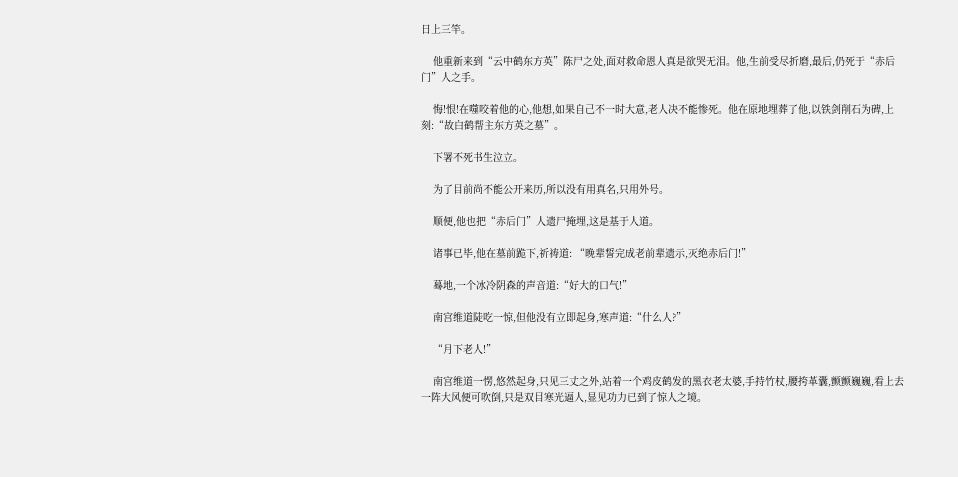日上三竿。

    他重新来到“云中鹤东方英”陈尸之处,面对救命恩人真是欲哭无泪。他,生前受尽折磨,最后,仍死于“赤后门”人之手。

    悔!恨!在噬咬着他的心,他想,如果自己不一时大意,老人决不能惨死。他在原地埋葬了他,以铁剑削石为碑,上刻:“故白鹤帮主东方英之墓”。

    下署不死书生泣立。

    为了目前尚不能公开来历,所以没有用真名,只用外号。

    顺便,他也把“赤后门”人遗尸掩埋,这是基于人道。

    诸事已毕,他在墓前跪下,祈祷道: “晚辈誓完成老前辈遗示,灭绝赤后门!”

    蓦地,一个冰冷阴森的声音道:“好大的口气!”

    南宫维道陡吃一惊,但他没有立即起身,寒声道:“什么人?”

    “月下老人!”

    南宫维道一愣,悠然起身,只见三丈之外,站着一个鸡皮鹤发的黑衣老太婆,手持竹杖,腰挎革囊,颤颤巍巍,看上去一阵大风便可吹倒,只是双目寒光逼人,显见功力已到了惊人之境。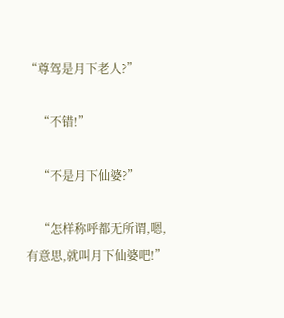“尊驾是月下老人?”

    “不错!”

    “不是月下仙婆?”

    “怎样称呼都无所谓,嗯,有意思,就叫月下仙婆吧!”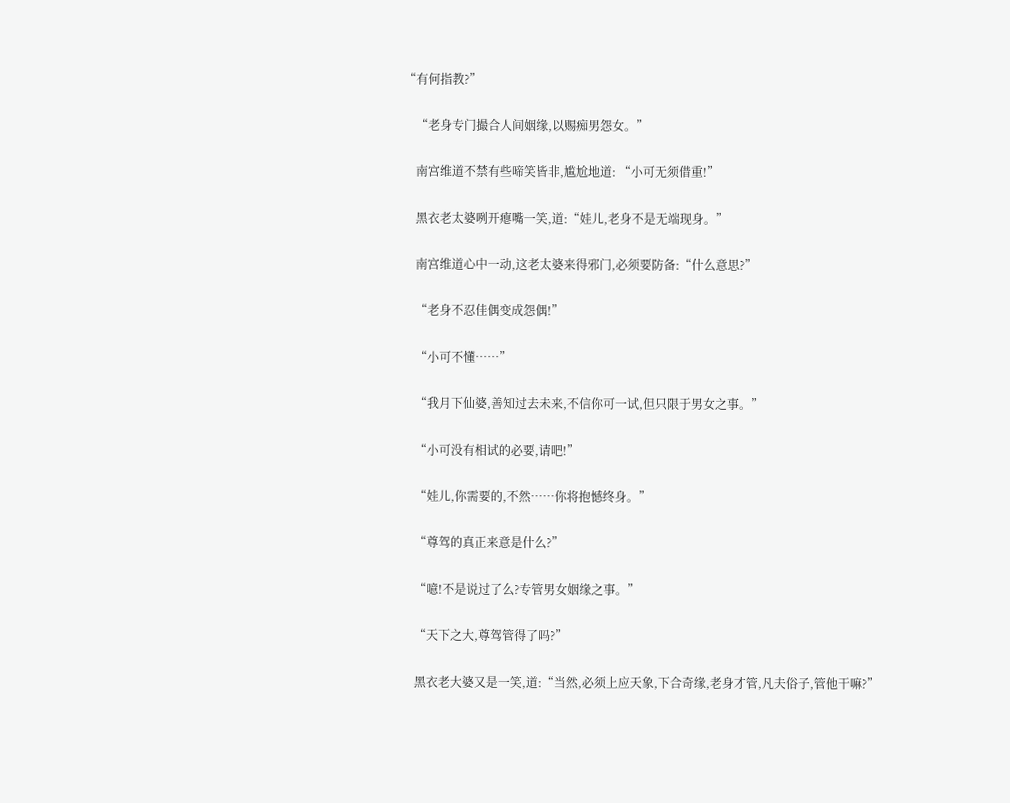“有何指教?”

    “老身专门撮合人间姻缘,以赐痴男怨女。”

    南宫维道不禁有些啼笑皆非,尴尬地道: “小可无须借重!”

    黑衣老太婆咧开瘪嘴一笑,道:“娃儿,老身不是无端现身。”

    南宫维道心中一动,这老太婆来得邪门,必须要防备:“什么意思?”

    “老身不忍佳偶变成怨偶!”

    “小可不懂……”

    “我月下仙婆,善知过去未来,不信你可一试,但只限于男女之事。”

    “小可没有相试的必要,请吧!”

    “娃儿,你需要的,不然……你将抱憾终身。”

    “尊驾的真正来意是什么?”

    “噫!不是说过了么?专管男女姻缘之事。”

    “天下之大,尊驾管得了吗?”

    黑衣老大婆又是一笑,道:“当然,必须上应天象,下合奇缘,老身才管,凡夫俗子,管他干嘛?”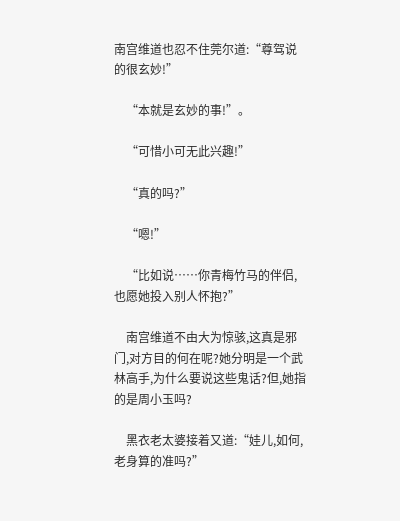南宫维道也忍不住莞尔道:“尊驾说的很玄妙!”

    “本就是玄妙的事!”。

    “可惜小可无此兴趣!”

    “真的吗?”

    “嗯!”

    “比如说……你青梅竹马的伴侣,也愿她投入别人怀抱?”

    南宫维道不由大为惊骇,这真是邪门,对方目的何在呢?她分明是一个武林高手,为什么要说这些鬼话?但,她指的是周小玉吗?

    黑衣老太婆接着又道:“娃儿,如何,老身算的准吗?”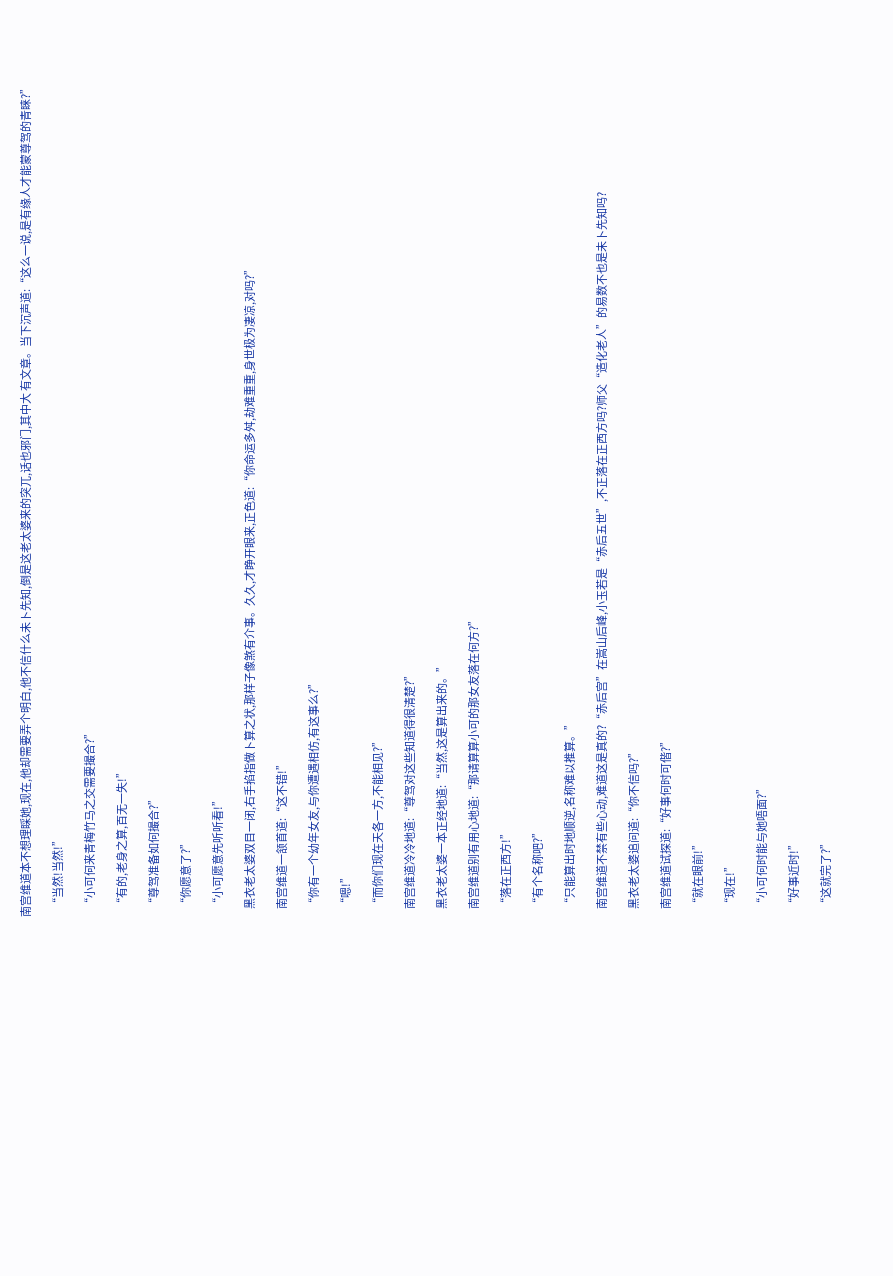南宫维道本不想理睬她,现在,他却需要弄个明白,他不信什么未卜先知,倒是这老太婆来的突兀,话也邪门,其中大 有文章。当下沉声道:“这么一说,是有缘人才能蒙尊驾的青睐?”

    “当然!当然!”

    “小可何来青梅竹马之交需要撮合?”

    “有的,老身之算,百无一失!”

    “尊驾准备如何撮合?”

    “你愿意了?”

    “小可愿意先听听看!”

    黑衣老太婆双目一闭,右手掐指做卜算之状,那样子像煞有介事。久久,才睁开眼来,正色道:“你命运多舛,劫难重重,身世极为凄凉,对吗?”

    南宫维道一颔首道:“这不错!”

    “你有一个幼年女友,与你遭遇相仿,有这事么?”

    “嗯!”

    “而你们现在天各一方,不能相见?”

    南宫维道冷冷地道:“尊驾对这些知道得很清楚?”

    黑衣老太婆一本正经地道:“当然,这是算出来的。”

    南宫维道别有用心地道:“那请算算小可的那女友落在何方?”

    “落在正西方!”

    “有个名称吧?”

    “只能算出时地顺逆,名称难以推算。”

    南宫维道不禁有些心动,难道这是真的?“赤后宫”在嵩山后峰,小玉若是“赤后五世”,不正落在正西方吗?师父“造化老人”的易数不也是未卜先知吗?

    黑衣老太婆追问道:“你不信吗?”

    南宫维道试探道:“好事何时可偕?”

    “就在眼前!”

    “现在!”

    “小可何时能与她唔面?”

    “好事近时!”

    “这就完了?”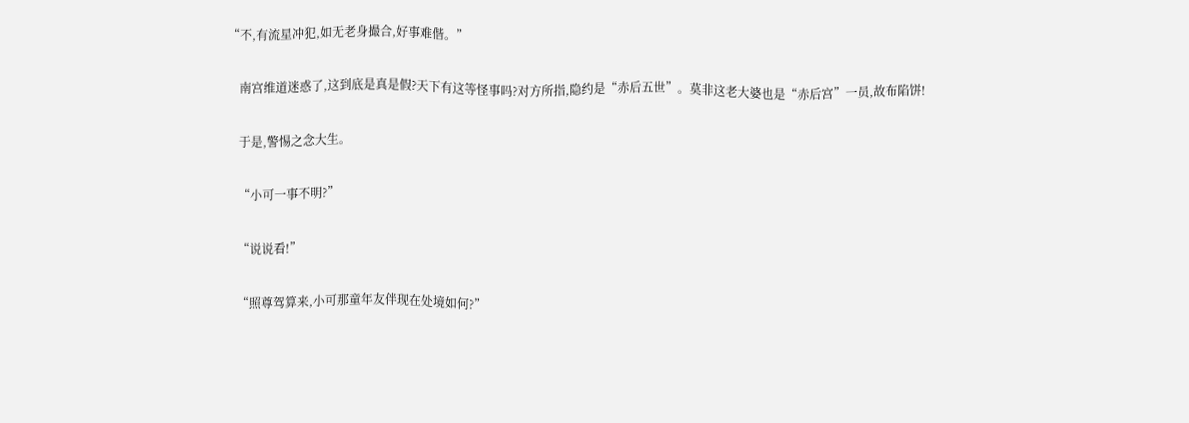“不,有流星冲犯,如无老身撮合,好事难偕。”

    南宫维道迷惑了,这到底是真是假?天下有这等怪事吗?对方所指,隐约是“赤后五世”。莫非这老大婆也是“赤后宫”一员,故布陷饼!

    于是,警惕之念大生。

    “小可一事不明?”

    “说说看!”

    “照尊驾算来,小可那童年友伴现在处境如何?”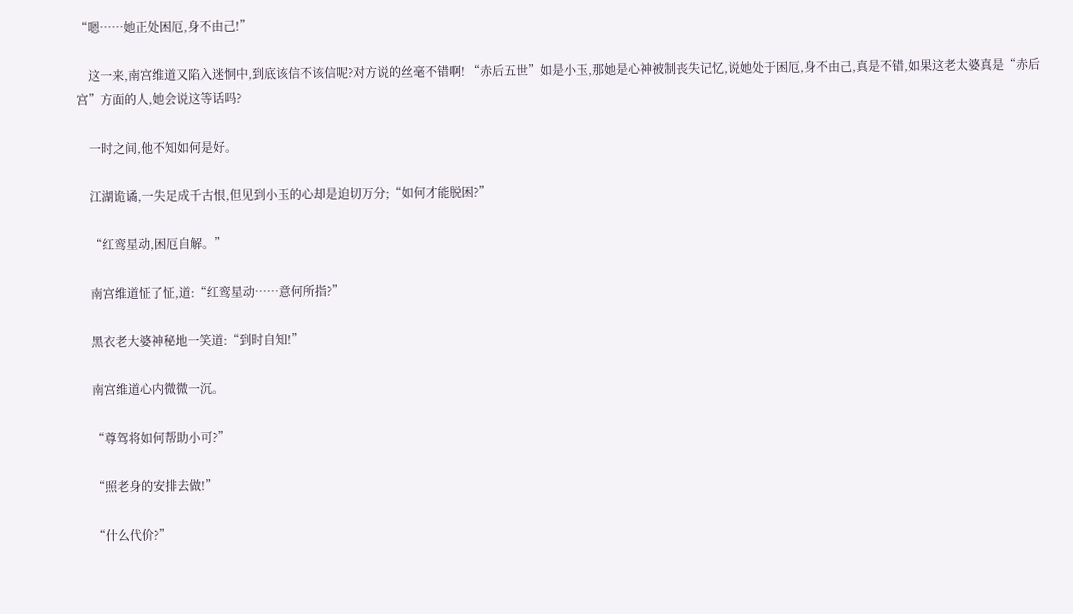“嗯……她正处困厄,身不由己!”

    这一来,南宫维道又陷入迷恫中,到底该信不该信呢?对方说的丝毫不错啊! “赤后五世”如是小玉,那她是心神被制丧失记忆,说她处于困厄,身不由己,真是不错,如果这老太婆真是“赤后宫”方面的人,她会说这等话吗?

    一时之间,他不知如何是好。

    江湖诡谲,一失足成千古恨,但见到小玉的心却是迫切万分;“如何才能脱困?”

    “红鸾星动,困厄自解。”

    南宫维道怔了怔,道:“红鸾星动……意何所指?”

    黑衣老大婆神秘地一笑道:“到时自知!”

    南宫维道心内微微一沉。

    “尊驾将如何帮助小可?”

    “照老身的安排去做!”

    “什么代价?”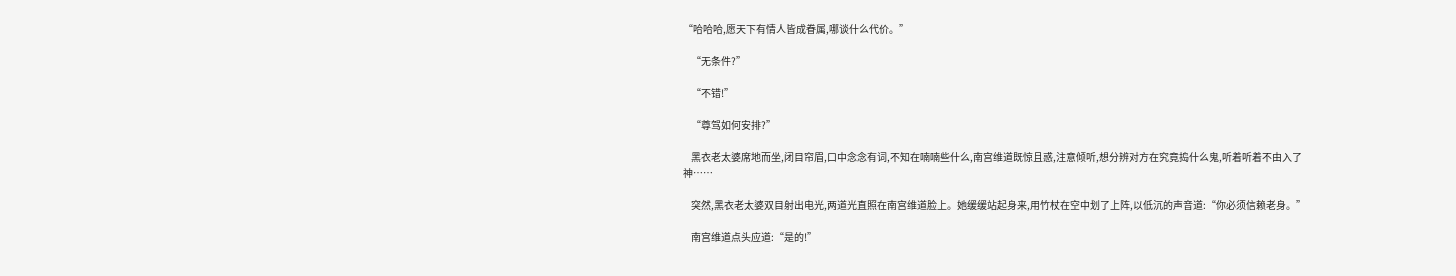“哈哈哈,愿天下有情人皆成眷属,哪谈什么代价。”

    “无条件?”

    “不错!”

    “尊驾如何安排?”

    黑衣老太婆席地而坐,闭目帘眉,口中念念有词,不知在喃喃些什么,南宫维道既惊且惑,注意倾听,想分辨对方在究竟捣什么鬼,听着听着不由入了神……

    突然,黑衣老太婆双目射出电光,两道光直照在南宫维道脸上。她缓缓站起身来,用竹杖在空中划了上阵,以低沉的声音道:“你必须信赖老身。”

    南宫维道点头应道:“是的!”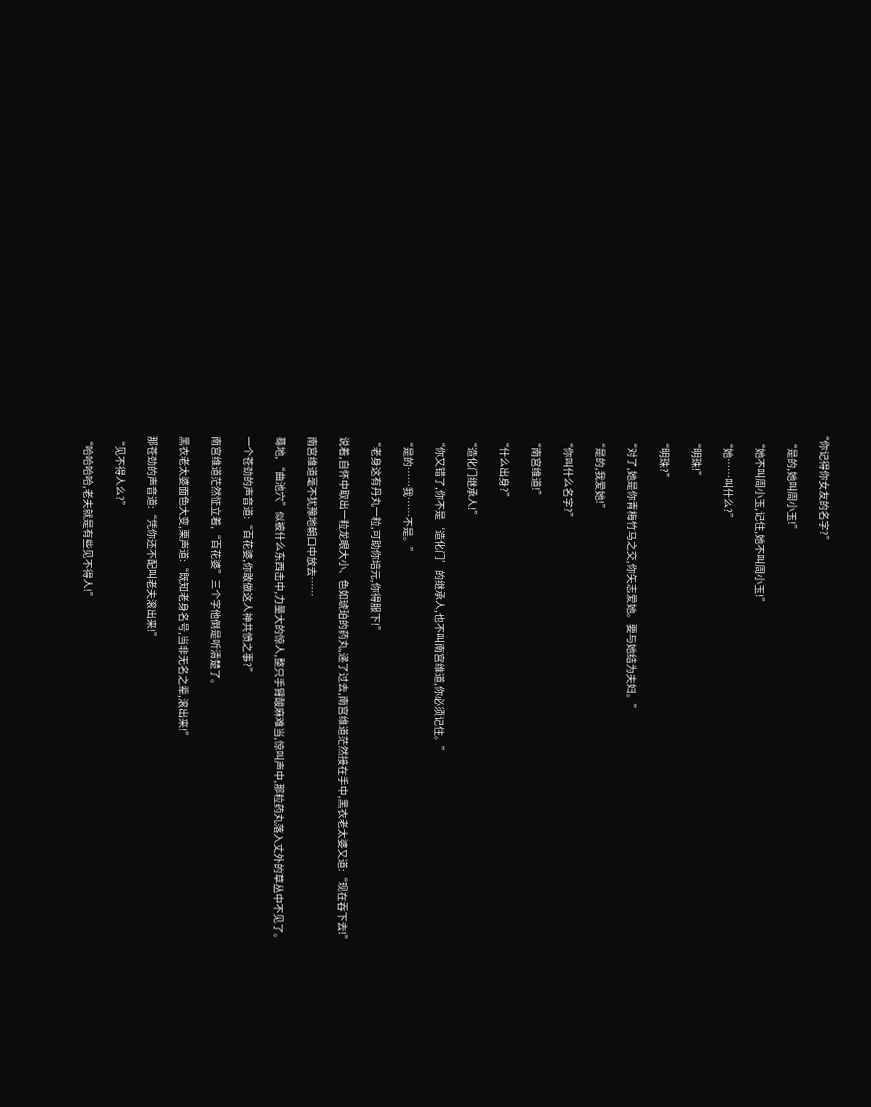“你记得你女友的名字?”

    “是的,她叫周小玉!”

    “她不叫周小玉,记住,她不叫周小玉!”

    “她……叫什么?”

    “明珠!”

    “明珠?”

    “对了,她是你青梅竹马之交,你矢志爱她。要与她结为夫妇。”

    “是的,我爱她!”

    “你叫什么名字?”

    “南宫维道!”

    “什么出身?”

    “造化门继承人!”

    “你又错了,你不是‘造化门’的继承人,也不叫南宫维道,你必须记住。”

    “是的……我……不是。”

    “老身这有丹丸一粒,可助你培元,你得服下!”

    说着,自怀中取出一粒龙眼大小、色如琥珀的药丸,递了过去,南宫维道茫然接在手中,黑衣老太婆又道:“现在吞下去!”

    南宫维道毫不犹豫地朝口中放去……

    蓦地, “曲池穴”似被什么东西击中,力量大的惊人,整只手臂酸麻难当,惊叫声中,那粒药丸落入丈外的草丛中不见了。

    一个苍劲的声音道:“百花婆,你敢做这人神共愤之事?”

    南宫维道茫然怔立着,“百花婆”三个字他倒是听清楚了。

    黑衣老太婆面色大变,栗声道:“既知老身名号,当非无名之辈,滚出来!”

    那苍劲的声音道:“凭你还不配叫老夫滚出来!”

    “见不得人么?”

    “哈哈哈哈,老夫就是有些见不得人!”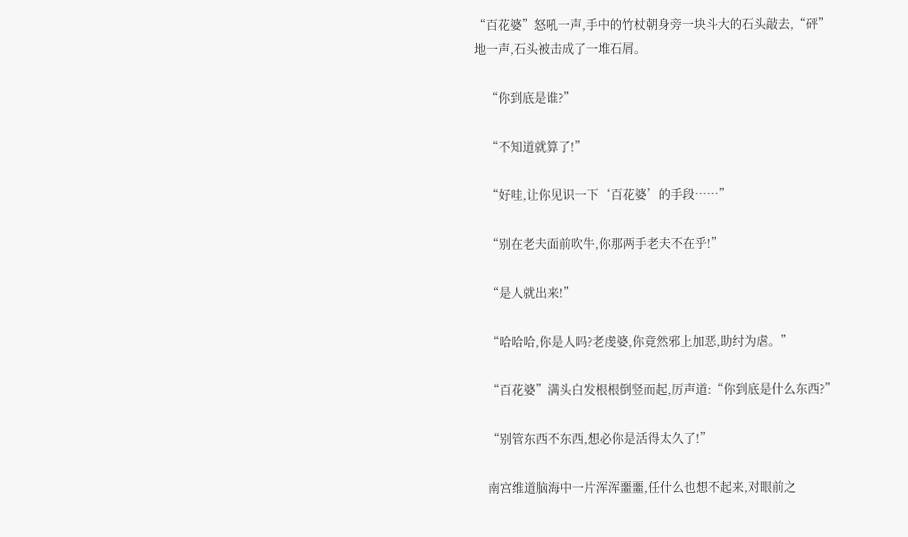“百花婆”怒吼一声,手中的竹杖朝身旁一块斗大的石头敲去,“砰”地一声,石头被击成了一堆石屑。

    “你到底是谁?”

    “不知道就算了!”

    “好哇,让你见识一下‘百花婆’的手段……”

    “别在老夫面前吹牛,你那两手老夫不在乎!”

    “是人就出来!”

    “哈哈哈,你是人吗?老虔婆,你竟然邪上加恶,助纣为虐。”

    “百花婆”满头白发根根倒竖而起,厉声道:“你到底是什么东西?”

    “别管东西不东西,想必你是活得太久了!”

    南宫维道脑海中一片浑浑噩噩,任什么也想不起来,对眼前之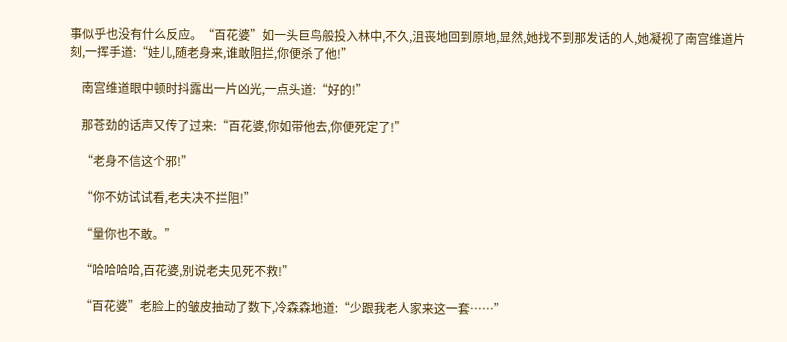事似乎也没有什么反应。“百花婆”如一头巨鸟般投入林中,不久,沮丧地回到原地,显然,她找不到那发话的人,她凝视了南宫维道片刻,一挥手道:“娃儿,随老身来,谁敢阻拦,你便杀了他!”

    南宫维道眼中顿时抖露出一片凶光,一点头道:“好的!”

    那苍劲的话声又传了过来:“百花婆,你如带他去,你便死定了!”

    “老身不信这个邪!”

    “你不妨试试看,老夫决不拦阻!”

    “量你也不敢。”

    “哈哈哈哈,百花婆,别说老夫见死不救!”

    “百花婆”老脸上的皱皮抽动了数下,冷森森地道:“少跟我老人家来这一套……”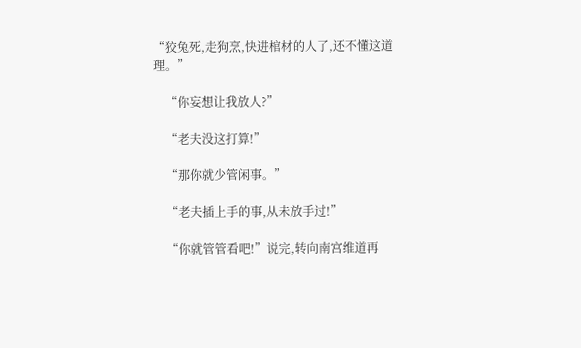“狡兔死,走狗烹,快进棺材的人了,还不懂这道理。”

    “你妄想让我放人?”

    “老夫没这打算!”

    “那你就少管闲事。”

    “老夫插上手的事,从未放手过!”

    “你就管管看吧!”说完,转向南宫维道再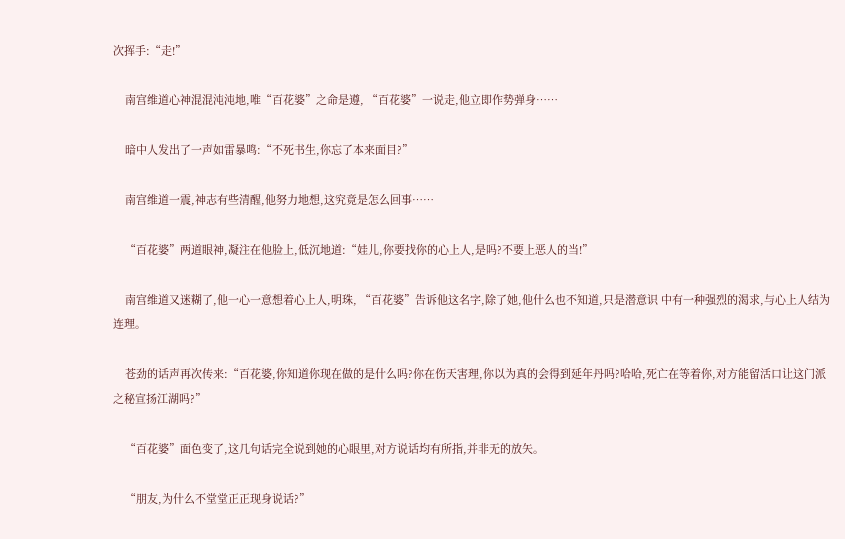次挥手:“走!”

    南宫维道心神混混沌沌地,唯“百花婆”之命是遵, “百花婆”一说走,他立即作势弹身……

    暗中人发出了一声如雷暴鸣:“不死书生,你忘了本来面目?”

    南宫维道一震,神志有些清醒,他努力地想,这究竟是怎么回事……

    “百花婆”两道眼神,凝注在他脸上,低沉地道:“娃儿,你要找你的心上人,是吗?不要上恶人的当!”

    南宫维道又迷糊了,他一心一意想着心上人,明珠, “百花婆”告诉他这名字,除了她,他什么也不知道,只是潜意识 中有一种强烈的渴求,与心上人结为连理。

    苍劲的话声再次传来:“百花婆,你知道你现在做的是什么吗?你在伤天害理,你以为真的会得到延年丹吗?哈哈,死亡在等着你,对方能留活口让这门派之秘宣扬江湖吗?”

    “百花婆”面色变了,这几句话完全说到她的心眼里,对方说话均有所指,并非无的放矢。

    “朋友,为什么不堂堂正正现身说话?”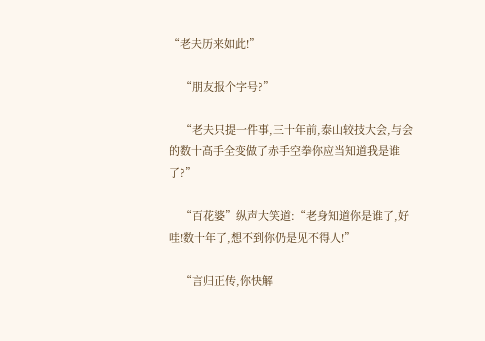“老夫历来如此!”

    “朋友报个字号?”

    “老夫只提一件事,三十年前,泰山较技大会,与会的数十高手全变做了赤手空拳你应当知道我是谁了?”

    “百花婆”纵声大笑道:“老身知道你是谁了,好哇!数十年了,想不到你仍是见不得人!”

    “言归正传,你快解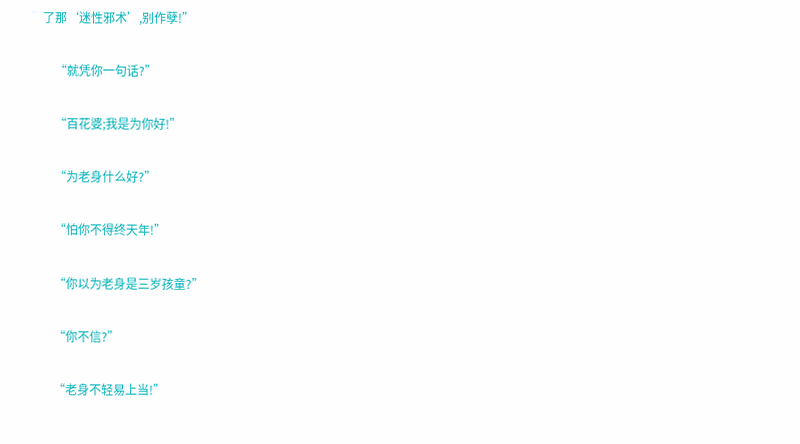了那‘迷性邪术’,别作孽!”

    “就凭你一句话?”

    “百花婆;我是为你好!”

    “为老身什么好?”

    “怕你不得终天年!”

    “你以为老身是三岁孩童?”

    “你不信?”

    “老身不轻易上当!”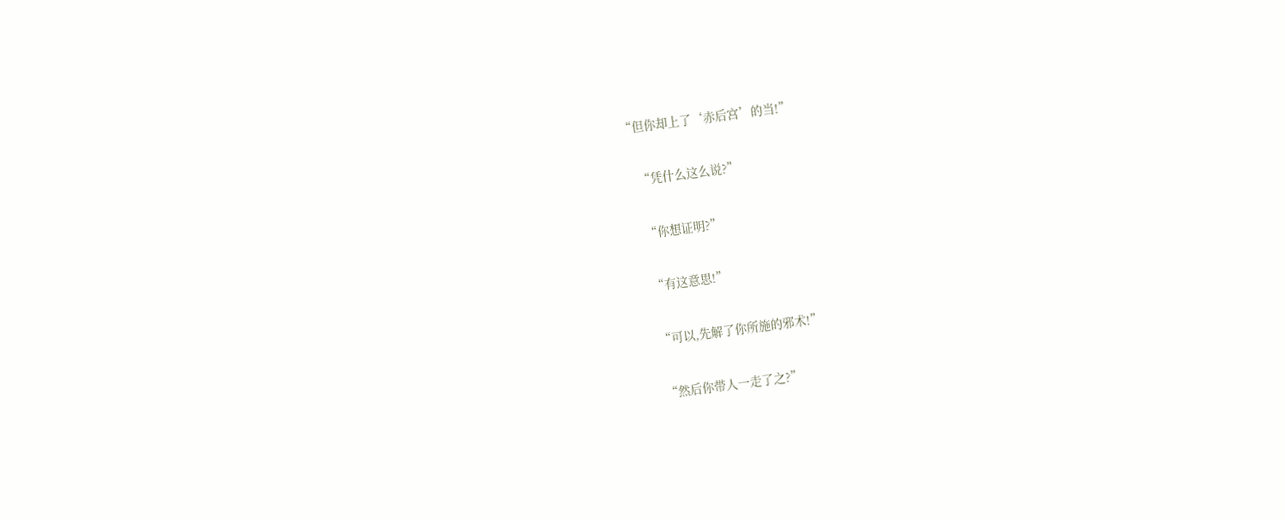“但你却上了‘赤后宫’的当!”

    “凭什么这么说?”

    “你想证明?”

    “有这意思!”

    “可以,先解了你所施的邪术!”

    “然后你带人一走了之?”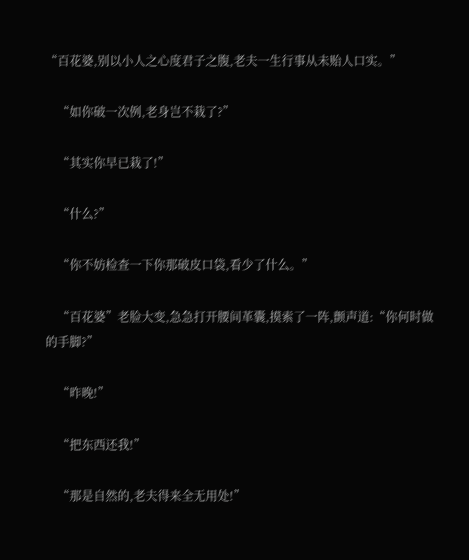“百花婆,别以小人之心度君子之腹,老夫一生行事从未贻人口实。”

    “如你破一次例,老身岂不栽了?”

    “其实你早已栽了!”

    “什么?”

    “你不妨检查一下你那破皮口袋,看少了什么。”

    “百花婆”老脸大变,急急打开腰间革囊,摸索了一阵,颤声道:“你何时做的手脚?”

    “昨晚!”

    “把东西还我!”

    “那是自然的,老夫得来全无用处!”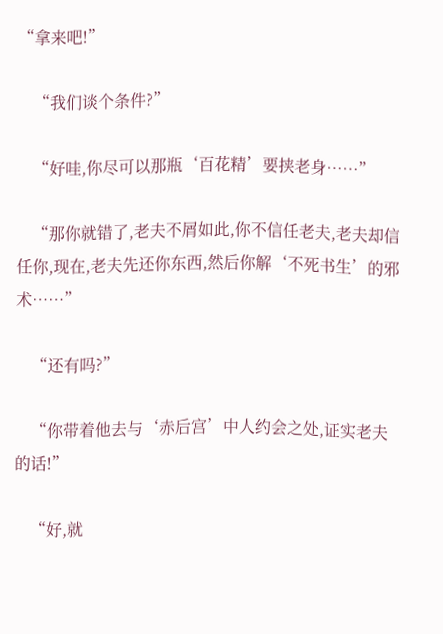“拿来吧!”

    “我们谈个条件?”

    “好哇,你尽可以那瓶‘百花精’要挟老身……”

    “那你就错了,老夫不屑如此,你不信任老夫,老夫却信任你,现在,老夫先还你东西,然后你解‘不死书生’的邪术……”

    “还有吗?”

    “你带着他去与‘赤后宫’中人约会之处,证实老夫的话!”

    “好,就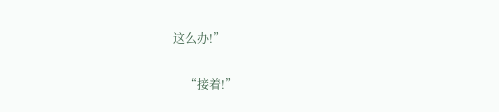这么办!”

    “接着!”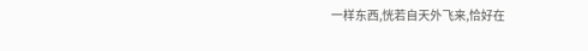一样东西,恍若自天外飞来,恰好在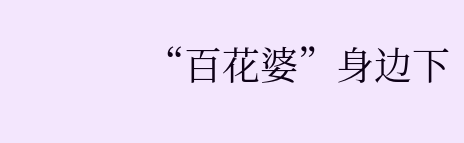“百花婆”身边下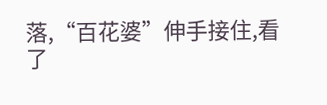落,“百花婆”伸手接住,看了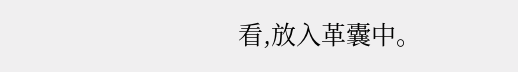看,放入革囊中。